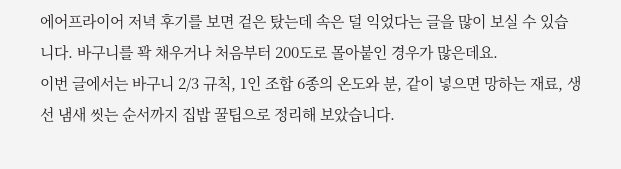에어프라이어 저녁 후기를 보면 겉은 탔는데 속은 덜 익었다는 글을 많이 보실 수 있습니다. 바구니를 꽉 채우거나 처음부터 200도로 몰아붙인 경우가 많은데요.
이번 글에서는 바구니 2/3 규칙, 1인 조합 6종의 온도와 분, 같이 넣으면 망하는 재료, 생선 냄새 씻는 순서까지 집밥 꿀팁으로 정리해 보았습니다.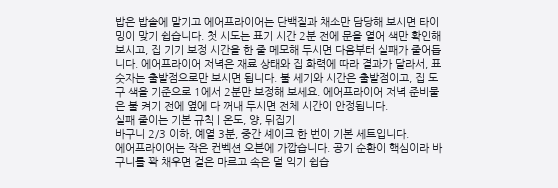밥은 밥솥에 맡기고 에어프라이어는 단백질과 채소만 담당해 보시면 타이밍이 맞기 쉽습니다. 첫 시도는 표기 시간 2분 전에 문을 열어 색만 확인해 보시고, 집 기기 보정 시간을 한 줄 메모해 두시면 다음부터 실패가 줄어듭니다. 에어프라이어 저녁은 재료 상태와 집 화력에 따라 결과가 달라서, 표 숫자는 출발점으로만 보시면 됩니다. 불 세기와 시간은 출발점이고, 집 도구 색을 기준으로 1에서 2분만 보정해 보세요. 에어프라이어 저녁 준비물은 불 켜기 전에 옆에 다 꺼내 두시면 전체 시간이 안정됩니다.
실패 줄이는 기본 규칙 | 온도, 양, 뒤집기
바구니 2/3 이하, 예열 3분, 중간 셰이크 한 번이 기본 세트입니다.
에어프라이어는 작은 컨벡션 오븐에 가깝습니다. 공기 순환이 핵심이라 바구니를 꽉 채우면 겉은 마르고 속은 덜 익기 쉽습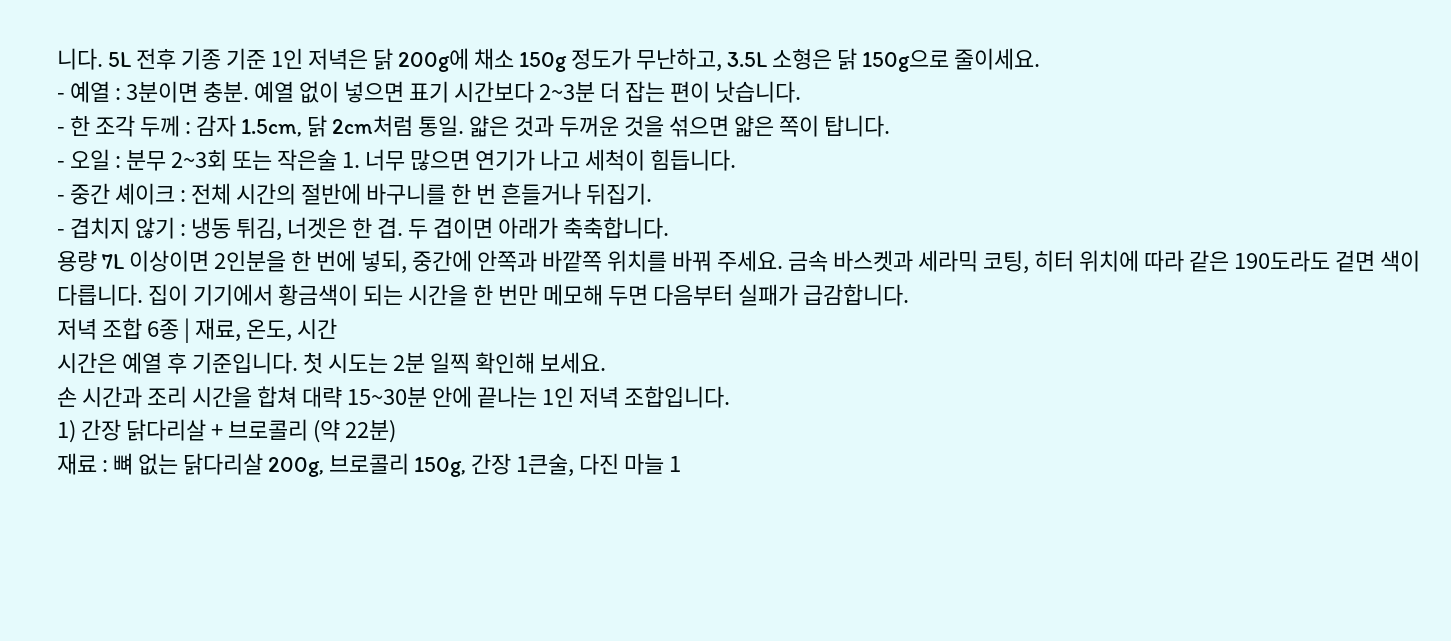니다. 5L 전후 기종 기준 1인 저녁은 닭 200g에 채소 150g 정도가 무난하고, 3.5L 소형은 닭 150g으로 줄이세요.
- 예열 : 3분이면 충분. 예열 없이 넣으면 표기 시간보다 2~3분 더 잡는 편이 낫습니다.
- 한 조각 두께 : 감자 1.5cm, 닭 2cm처럼 통일. 얇은 것과 두꺼운 것을 섞으면 얇은 쪽이 탑니다.
- 오일 : 분무 2~3회 또는 작은술 1. 너무 많으면 연기가 나고 세척이 힘듭니다.
- 중간 셰이크 : 전체 시간의 절반에 바구니를 한 번 흔들거나 뒤집기.
- 겹치지 않기 : 냉동 튀김, 너겟은 한 겹. 두 겹이면 아래가 축축합니다.
용량 7L 이상이면 2인분을 한 번에 넣되, 중간에 안쪽과 바깥쪽 위치를 바꿔 주세요. 금속 바스켓과 세라믹 코팅, 히터 위치에 따라 같은 190도라도 겉면 색이 다릅니다. 집이 기기에서 황금색이 되는 시간을 한 번만 메모해 두면 다음부터 실패가 급감합니다.
저녁 조합 6종 | 재료, 온도, 시간
시간은 예열 후 기준입니다. 첫 시도는 2분 일찍 확인해 보세요.
손 시간과 조리 시간을 합쳐 대략 15~30분 안에 끝나는 1인 저녁 조합입니다.
1) 간장 닭다리살 + 브로콜리 (약 22분)
재료 : 뼈 없는 닭다리살 200g, 브로콜리 150g, 간장 1큰술, 다진 마늘 1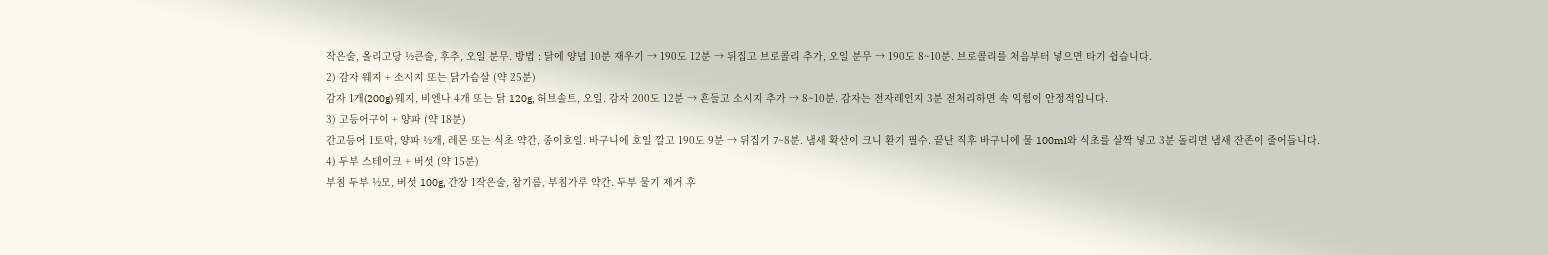작은술, 올리고당 ½큰술, 후추, 오일 분무. 방법 : 닭에 양념 10분 재우기 → 190도 12분 → 뒤집고 브로콜리 추가, 오일 분무 → 190도 8~10분. 브로콜리를 처음부터 넣으면 타기 쉽습니다.
2) 감자 웨지 + 소시지 또는 닭가슴살 (약 25분)
감자 1개(200g) 웨지, 비엔나 4개 또는 닭 120g, 허브솔트, 오일. 감자 200도 12분 → 흔들고 소시지 추가 → 8~10분. 감자는 전자레인지 3분 전처리하면 속 익힘이 안정적입니다.
3) 고등어구이 + 양파 (약 18분)
간고등어 1토막, 양파 ½개, 레몬 또는 식초 약간, 종이호일. 바구니에 호일 깔고 190도 9분 → 뒤집기 7~8분. 냄새 확산이 크니 환기 필수. 끝난 직후 바구니에 물 100ml와 식초를 살짝 넣고 3분 돌리면 냄새 잔존이 줄어듭니다.
4) 두부 스테이크 + 버섯 (약 15분)
부침 두부 ½모, 버섯 100g, 간장 1작은술, 참기름, 부침가루 약간. 두부 물기 제거 후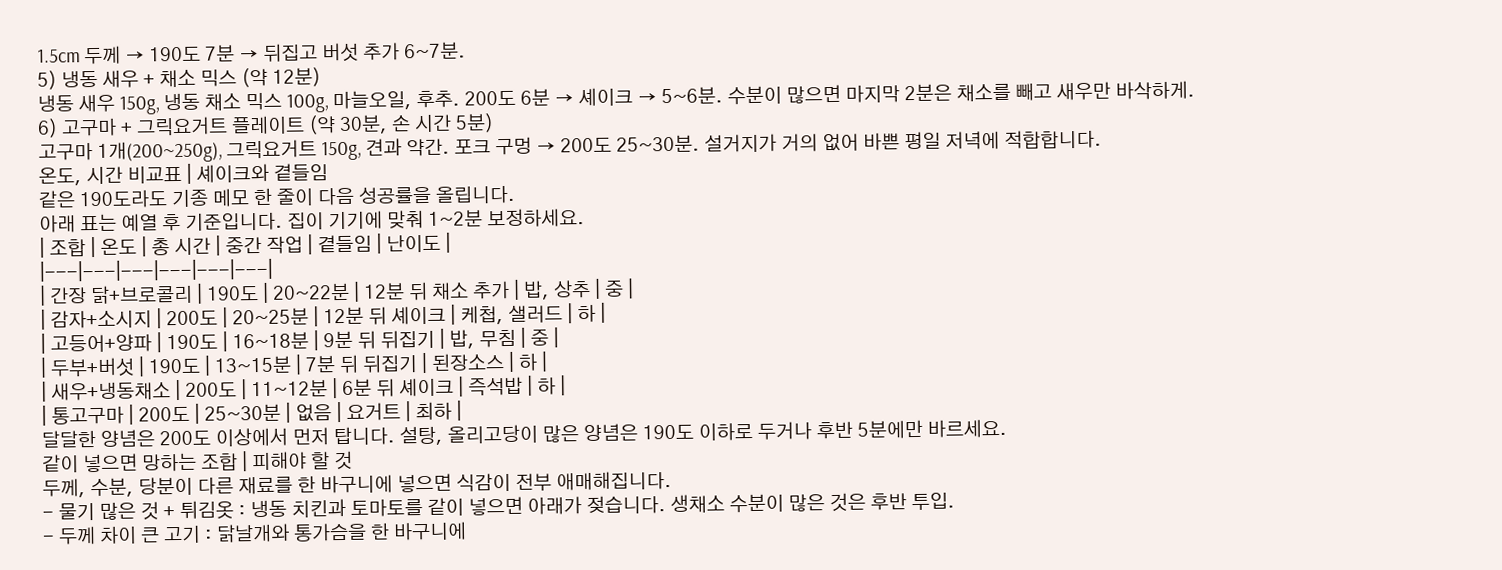1.5cm 두께 → 190도 7분 → 뒤집고 버섯 추가 6~7분.
5) 냉동 새우 + 채소 믹스 (약 12분)
냉동 새우 150g, 냉동 채소 믹스 100g, 마늘오일, 후추. 200도 6분 → 셰이크 → 5~6분. 수분이 많으면 마지막 2분은 채소를 빼고 새우만 바삭하게.
6) 고구마 + 그릭요거트 플레이트 (약 30분, 손 시간 5분)
고구마 1개(200~250g), 그릭요거트 150g, 견과 약간. 포크 구멍 → 200도 25~30분. 설거지가 거의 없어 바쁜 평일 저녁에 적합합니다.
온도, 시간 비교표 | 셰이크와 곁들임
같은 190도라도 기종 메모 한 줄이 다음 성공률을 올립니다.
아래 표는 예열 후 기준입니다. 집이 기기에 맞춰 1~2분 보정하세요.
| 조합 | 온도 | 총 시간 | 중간 작업 | 곁들임 | 난이도 |
|---|---|---|---|---|---|
| 간장 닭+브로콜리 | 190도 | 20~22분 | 12분 뒤 채소 추가 | 밥, 상추 | 중 |
| 감자+소시지 | 200도 | 20~25분 | 12분 뒤 셰이크 | 케첩, 샐러드 | 하 |
| 고등어+양파 | 190도 | 16~18분 | 9분 뒤 뒤집기 | 밥, 무침 | 중 |
| 두부+버섯 | 190도 | 13~15분 | 7분 뒤 뒤집기 | 된장소스 | 하 |
| 새우+냉동채소 | 200도 | 11~12분 | 6분 뒤 셰이크 | 즉석밥 | 하 |
| 통고구마 | 200도 | 25~30분 | 없음 | 요거트 | 최하 |
달달한 양념은 200도 이상에서 먼저 탑니다. 설탕, 올리고당이 많은 양념은 190도 이하로 두거나 후반 5분에만 바르세요.
같이 넣으면 망하는 조합 | 피해야 할 것
두께, 수분, 당분이 다른 재료를 한 바구니에 넣으면 식감이 전부 애매해집니다.
- 물기 많은 것 + 튀김옷 : 냉동 치킨과 토마토를 같이 넣으면 아래가 젖습니다. 생채소 수분이 많은 것은 후반 투입.
- 두께 차이 큰 고기 : 닭날개와 통가슴을 한 바구니에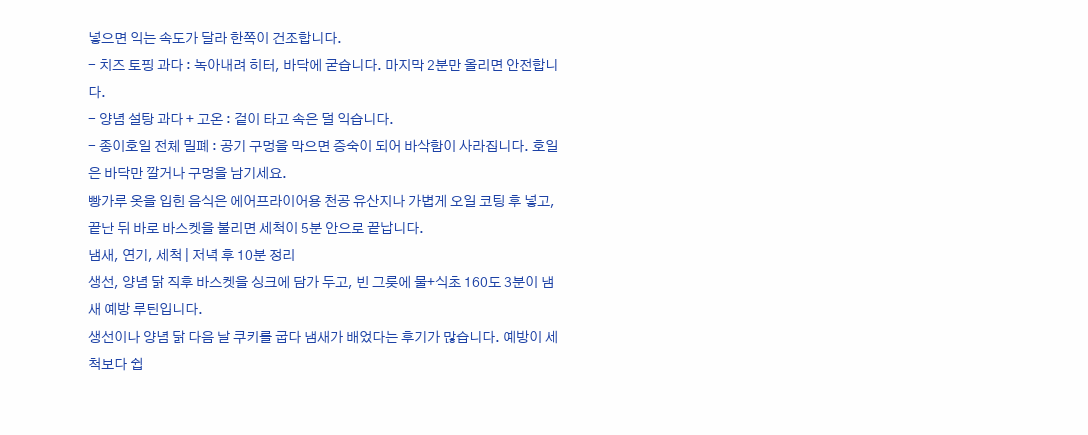넣으면 익는 속도가 달라 한쪽이 건조합니다.
- 치즈 토핑 과다 : 녹아내려 히터, 바닥에 굳습니다. 마지막 2분만 올리면 안전합니다.
- 양념 설탕 과다 + 고온 : 겉이 타고 속은 덜 익습니다.
- 종이호일 전체 밀폐 : 공기 구멍을 막으면 증숙이 되어 바삭함이 사라집니다. 호일은 바닥만 깔거나 구멍을 남기세요.
빵가루 옷을 입힌 음식은 에어프라이어용 천공 유산지나 가볍게 오일 코팅 후 넣고, 끝난 뒤 바로 바스켓을 불리면 세척이 5분 안으로 끝납니다.
냄새, 연기, 세척 | 저녁 후 10분 정리
생선, 양념 닭 직후 바스켓을 싱크에 담가 두고, 빈 그릇에 물+식초 160도 3분이 냄새 예방 루틴입니다.
생선이나 양념 닭 다음 날 쿠키를 굽다 냄새가 배었다는 후기가 많습니다. 예방이 세척보다 쉽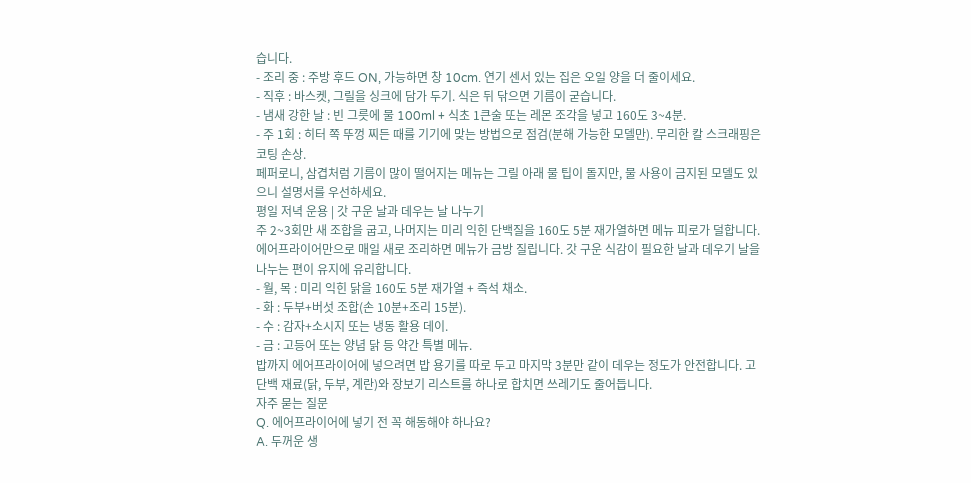습니다.
- 조리 중 : 주방 후드 ON, 가능하면 창 10cm. 연기 센서 있는 집은 오일 양을 더 줄이세요.
- 직후 : 바스켓, 그릴을 싱크에 담가 두기. 식은 뒤 닦으면 기름이 굳습니다.
- 냄새 강한 날 : 빈 그릇에 물 100ml + 식초 1큰술 또는 레몬 조각을 넣고 160도 3~4분.
- 주 1회 : 히터 쪽 뚜껑 찌든 때를 기기에 맞는 방법으로 점검(분해 가능한 모델만). 무리한 칼 스크래핑은 코팅 손상.
페퍼로니, 삼겹처럼 기름이 많이 떨어지는 메뉴는 그릴 아래 물 팁이 돌지만, 물 사용이 금지된 모델도 있으니 설명서를 우선하세요.
평일 저녁 운용 | 갓 구운 날과 데우는 날 나누기
주 2~3회만 새 조합을 굽고, 나머지는 미리 익힌 단백질을 160도 5분 재가열하면 메뉴 피로가 덜합니다.
에어프라이어만으로 매일 새로 조리하면 메뉴가 금방 질립니다. 갓 구운 식감이 필요한 날과 데우기 날을 나누는 편이 유지에 유리합니다.
- 월, 목 : 미리 익힌 닭을 160도 5분 재가열 + 즉석 채소.
- 화 : 두부+버섯 조합(손 10분+조리 15분).
- 수 : 감자+소시지 또는 냉동 활용 데이.
- 금 : 고등어 또는 양념 닭 등 약간 특별 메뉴.
밥까지 에어프라이어에 넣으려면 밥 용기를 따로 두고 마지막 3분만 같이 데우는 정도가 안전합니다. 고단백 재료(닭, 두부, 계란)와 장보기 리스트를 하나로 합치면 쓰레기도 줄어듭니다.
자주 묻는 질문
Q. 에어프라이어에 넣기 전 꼭 해동해야 하나요?
A. 두꺼운 생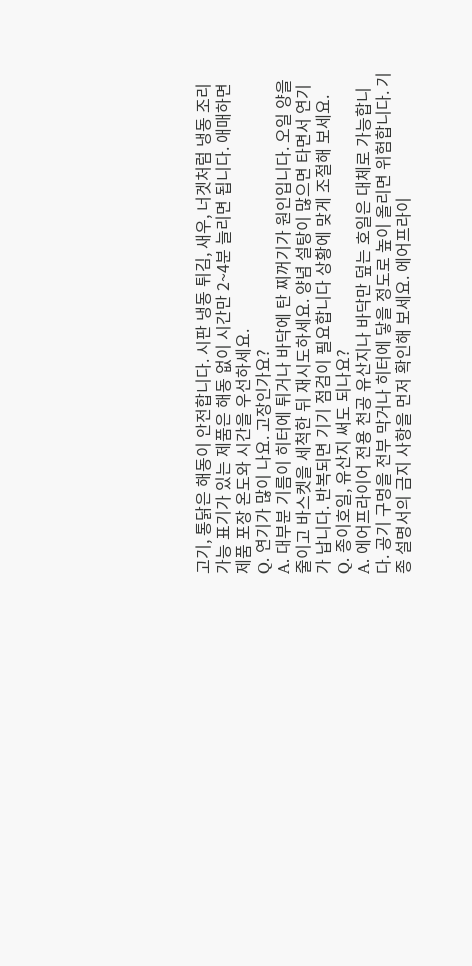고기, 통닭은 해동이 안전합니다. 시판 냉동 튀김, 새우, 너겟처럼 냉동 조리 가능 표기가 있는 제품은 해동 없이 시간만 2~4분 늘리면 됩니다. 애매하면 제품 포장 온도와 시간을 우선하세요.
Q. 연기가 많이 나요. 고장인가요?
A. 대부분 기름이 히터에 튀거나 바닥에 탄 찌꺼기가 원인입니다. 오일 양을 줄이고 바스켓을 세척한 뒤 재시도하세요. 양념 설탕이 많으면 타면서 연기가 납니다. 반복되면 기기 점검이 필요합니다 상황에 맞게 조절해 보세요.
Q. 종이호일, 유산지 써도 되나요?
A. 에어프라이어 전용 천공 유산지나 바닥만 덮는 호일은 대체로 가능합니다. 공기 구멍을 전부 막거나 히터에 닿을 정도로 높이 올리면 위험합니다. 기종 설명서의 금지 사항을 먼저 확인해 보세요. 에어프라이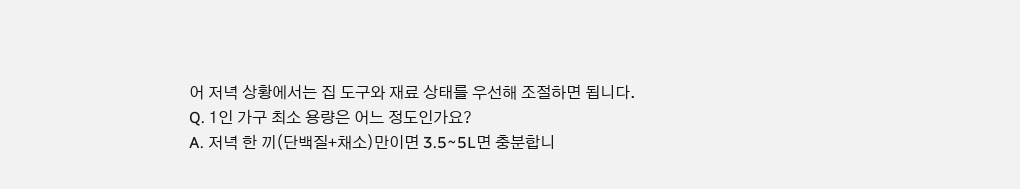어 저녁 상황에서는 집 도구와 재료 상태를 우선해 조절하면 됩니다.
Q. 1인 가구 최소 용량은 어느 정도인가요?
A. 저녁 한 끼(단백질+채소)만이면 3.5~5L면 충분합니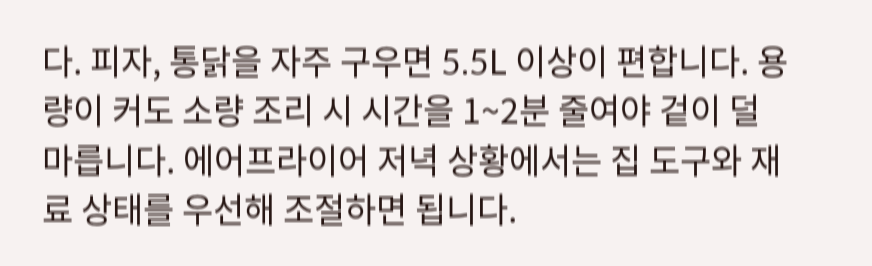다. 피자, 통닭을 자주 구우면 5.5L 이상이 편합니다. 용량이 커도 소량 조리 시 시간을 1~2분 줄여야 겉이 덜 마릅니다. 에어프라이어 저녁 상황에서는 집 도구와 재료 상태를 우선해 조절하면 됩니다.